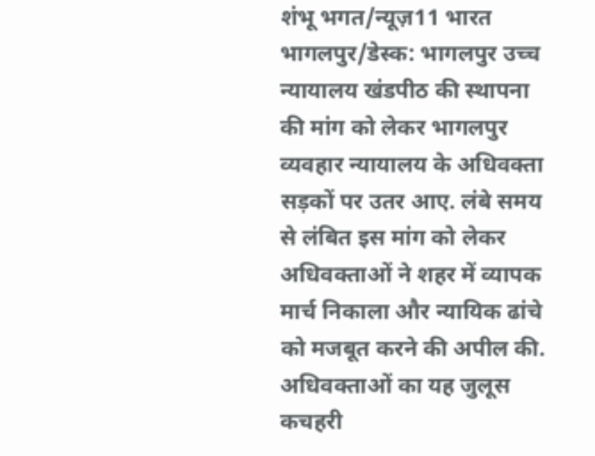शंभू भगत/न्यूज़11 भारत
भागलपुर/डेस्क: भागलपुर उच्च न्यायालय खंडपीठ की स्थापना की मांग को लेकर भागलपुर व्यवहार न्यायालय के अधिवक्ता सड़कों पर उतर आए. लंबे समय से लंबित इस मांग को लेकर अधिवक्ताओं ने शहर में व्यापक मार्च निकाला और न्यायिक ढांचे को मजबूत करने की अपील की. अधिवक्ताओं का यह जुलूस कचहरी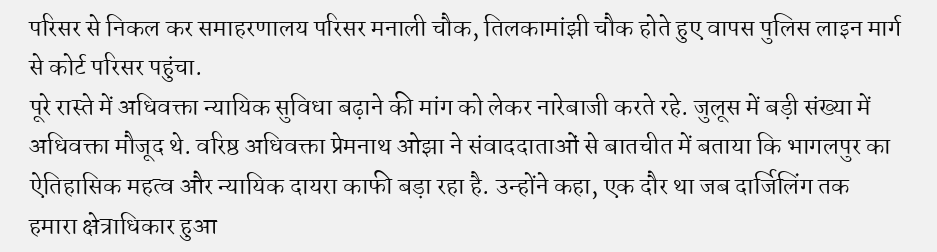परिसर से निकल कर समाहरणालय परिसर मनाली चौक, तिलकामांझी चौक होते हुए वापस पुलिस लाइन मार्ग से कोर्ट परिसर पहुंचा.
पूरे रास्ते में अधिवक्ता न्यायिक सुविधा बढ़ाने की मांग को लेकर नारेबाजी करते रहे. जुलूस में बड़ी संख्या में अधिवक्ता मौजूद थे. वरिष्ठ अधिवक्ता प्रेमनाथ ओझा ने संवाददाताओं से बातचीत में बताया कि भागलपुर का ऐतिहासिक महत्व और न्यायिक दायरा काफी बड़ा रहा है. उन्होंने कहा, एक दौर था जब दार्जिलिंग तक हमारा क्षेत्राधिकार हुआ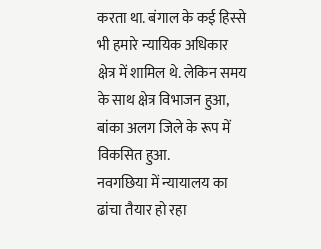करता था. बंगाल के कई हिस्से भी हमारे न्यायिक अधिकार क्षेत्र में शामिल थे. लेकिन समय के साथ क्षेत्र विभाजन हुआ, बांका अलग जिले के रूप में विकसित हुआ.
नवगछिया में न्यायालय का ढांचा तैयार हो रहा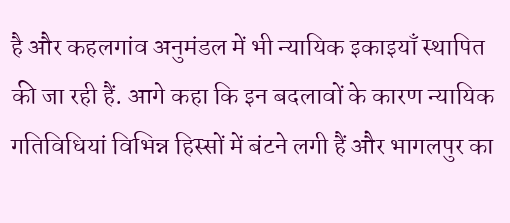है और कहलगांव अनुमंडल में भी न्यायिक इकाइयाँ स्थापित की जा रही हैं. आगे कहा कि इन बदलावों के कारण न्यायिक गतिविधियां विभिन्न हिस्सों में बंटने लगी हैं और भागलपुर का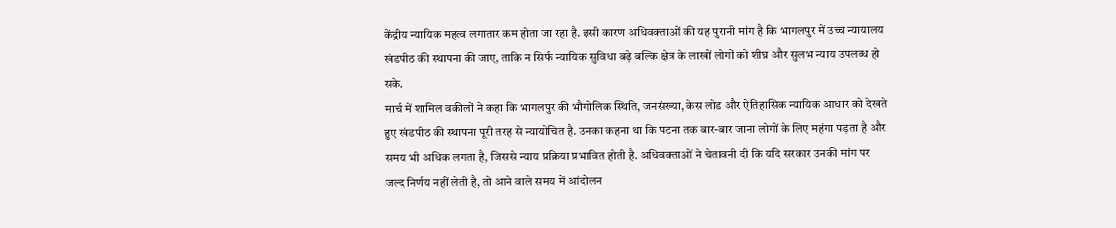केंद्रीय न्यायिक महत्व लगातार कम होता जा रहा है. इसी कारण अधिवक्ताओं की यह पुरानी मांग है कि भागलपुर में उच्च न्यायालय खंडपीठ की स्थापना की जाए, ताकि न सिर्फ न्यायिक सुविधा बढ़े बल्कि क्षेत्र के लाखों लोगों को शीघ्र और सुलभ न्याय उपलब्ध हो सके.
मार्च में शामिल वकीलों ने कहा कि भागलपुर की भौगोलिक स्थिति, जनसंख्या, केस लोड और ऐतिहासिक न्यायिक आधार को देखते हुए खंडपीठ की स्थापना पूरी तरह से न्यायोचित है. उनका कहना था कि पटना तक बार-बार जाना लोगों के लिए महंगा पड़ता है और समय भी अधिक लगता है, जिससे न्याय प्रक्रिया प्रभावित होती है. अधिवक्ताओं ने चेतावनी दी कि यदि सरकार उनकी मांग पर जल्द निर्णय नहीं लेती है, तो आने वाले समय में आंदोलन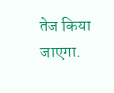तेज किया जाएगा.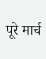पूरे मार्च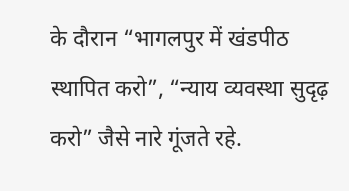के दौरान “भागलपुर में खंडपीठ स्थापित करो”, “न्याय व्यवस्था सुदृढ़ करो” जैसे नारे गूंजते रहे.